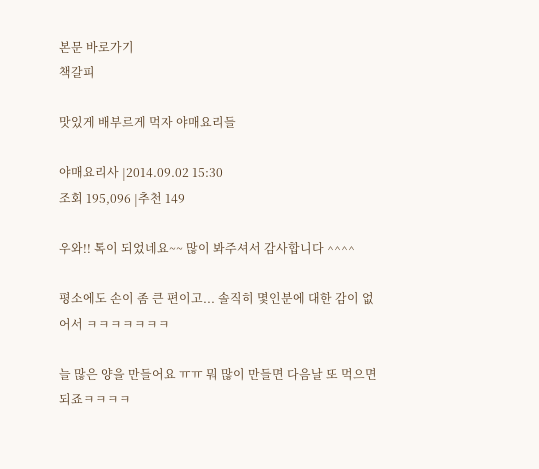본문 바로가기
책갈피

맛있게 배부르게 먹자 야매요리들

야매요리사 |2014.09.02 15:30
조회 195,096 |추천 149

우와!! 톡이 되었네요~~ 많이 봐주셔서 감사합니다 ^^^^

평소에도 손이 좀 큰 편이고... 솔직히 몇인분에 대한 감이 없어서 ㅋㅋㅋㅋㅋㅋㅋ

늘 많은 양을 만들어요 ㅠㅠ 뭐 많이 만들면 다음날 또 먹으면 되죠ㅋㅋㅋㅋ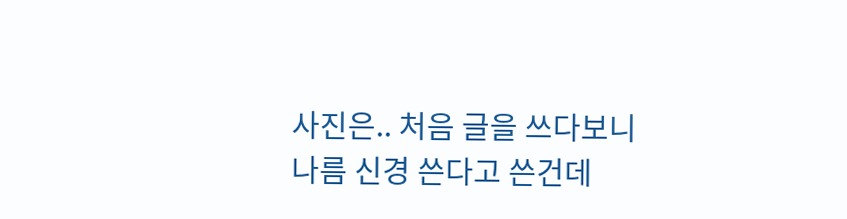사진은.. 처음 글을 쓰다보니 나름 신경 쓴다고 쓴건데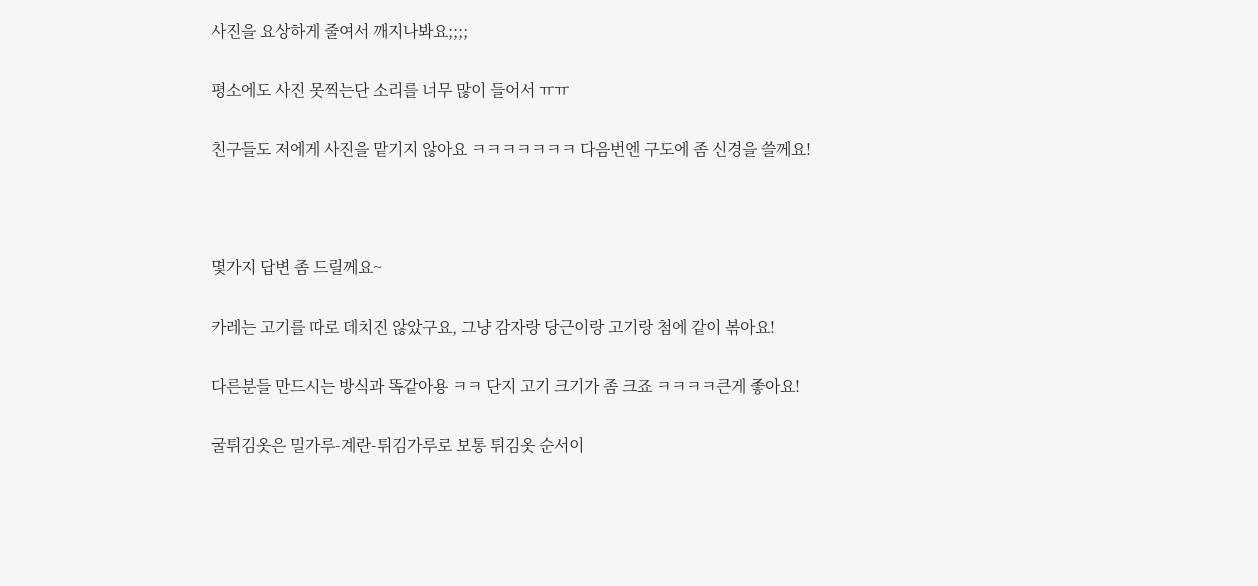사진을 요상하게 줄여서 깨지나봐요;;;;

평소에도 사진 못찍는단 소리를 너무 많이 들어서 ㅠㅠ

친구들도 저에게 사진을 맡기지 않아요 ㅋㅋㅋㅋㅋㅋㅋ 다음번엔 구도에 좀 신경을 쓸께요!



몇가지 답변 좀 드릴께요~

카레는 고기를 따로 데치진 않았구요, 그냥 감자랑 당근이랑 고기랑 첨에 같이 볶아요!

다른분들 만드시는 방식과 똑같아용 ㅋㅋ 단지 고기 크기가 좀 크죠 ㅋㅋㅋㅋ큰게 좋아요!

굴튀김옷은 밀가루-계란-튀김가루로 보통 튀김옷 순서이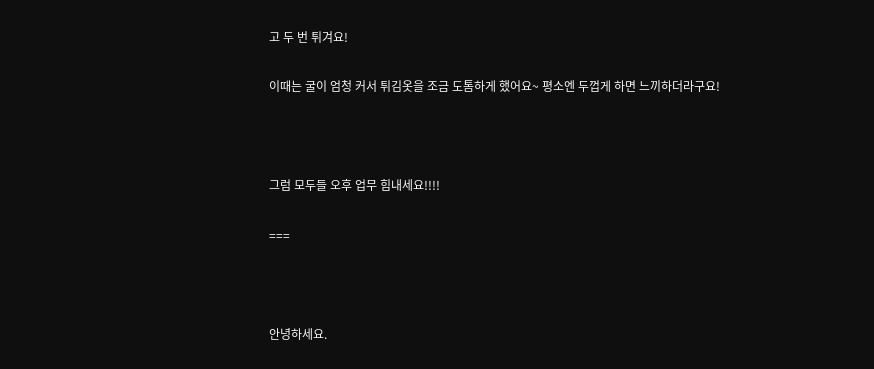고 두 번 튀겨요!

이때는 굴이 엄청 커서 튀김옷을 조금 도톰하게 했어요~ 평소엔 두껍게 하면 느끼하더라구요!



그럼 모두들 오후 업무 힘내세요!!!!

===



안녕하세요.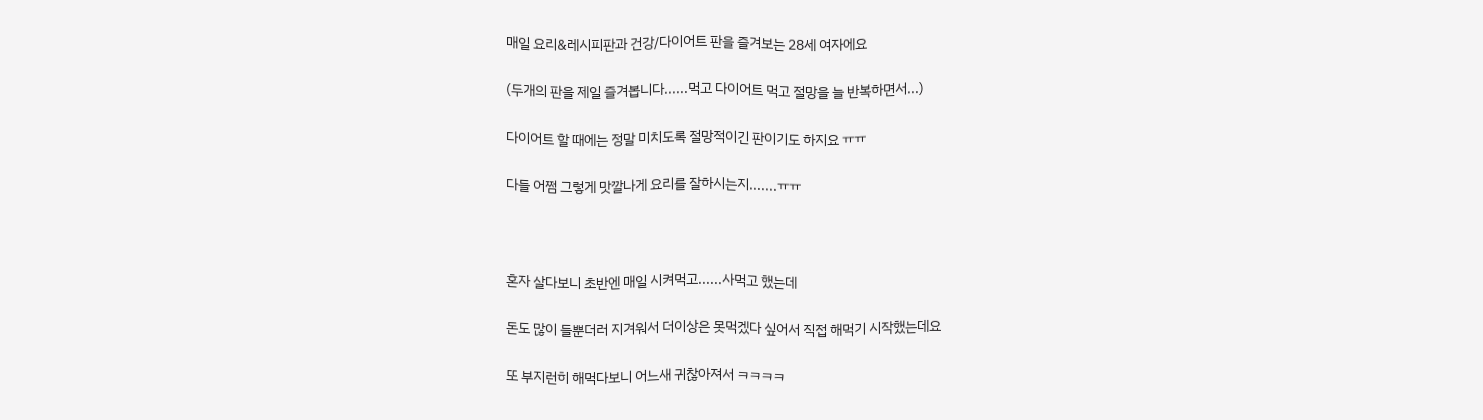매일 요리&레시피판과 건강/다이어트 판을 즐겨보는 28세 여자에요

(두개의 판을 제일 즐겨봅니다......먹고 다이어트 먹고 절망을 늘 반복하면서...)

다이어트 할 때에는 정말 미치도록 절망적이긴 판이기도 하지요 ㅠㅠ

다들 어쩜 그렇게 맛깔나게 요리를 잘하시는지.......ㅠㅠ



혼자 살다보니 초반엔 매일 시켜먹고......사먹고 했는데

돈도 많이 들뿐더러 지겨워서 더이상은 못먹겠다 싶어서 직접 해먹기 시작했는데요

또 부지런히 해먹다보니 어느새 귀찮아져서 ㅋㅋㅋㅋ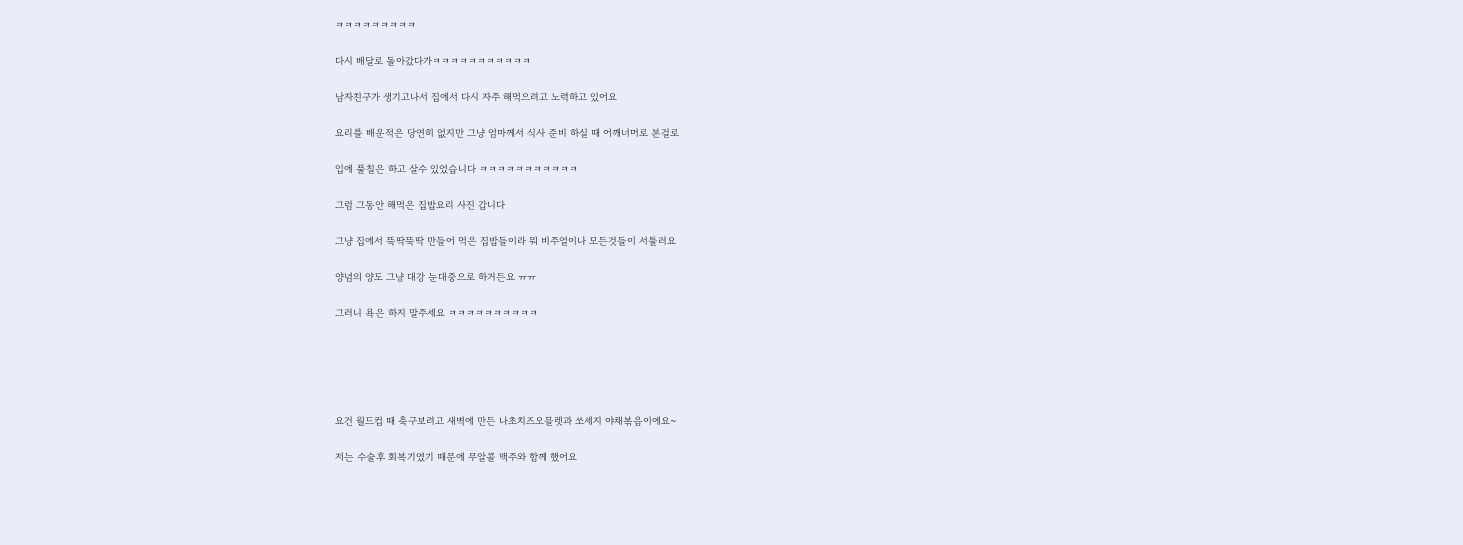ㅋㅋㅋㅋㅋㅋㅋㅋㅋ

다시 배달로 돌아갔다가ㅋㅋㅋㅋㅋㅋㅋㅋㅋㅋㅋ

남자친구가 생기고나서 집에서 다시 자주 해먹으려고 노력하고 있어요

요리를 배운적은 당연히 없지만 그냥 엄마께서 식사 준비 하실 때 어깨너머로 본걸로

입에 풀칠은 하고 살수 있었습니다 ㅋㅋㅋㅋㅋㅋㅋㅋㅋㅋㅋ

그럼 그동안 해먹은 집밥요리 사진 갑니다

그냥 집에서 뚝딱뚝딱 만들어 먹은 집밥들이라 뭐 비주얼이나 모든것들이 서툴러요

양념의 양도 그냥 대강 눈대중으로 하거든요 ㅠㅠ

그러니 욕은 하지 말주세요 ㅋㅋㅋㅋㅋㅋㅋㅋㅋㅋ





요건 월드컵 때 축구보려고 새벽에 만든 나초치즈오믈렛과 쏘세지 야채볶음이에요~

저는 수술후 회복기였기 때문에 무알콜 맥주와 함께 했어요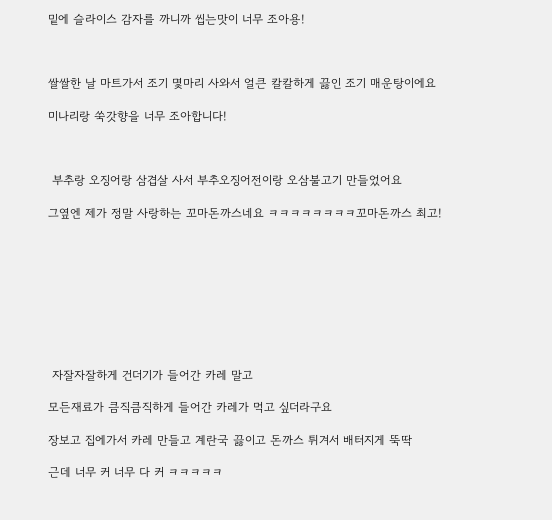밑에 슬라이스 감자를 까니까 씹는맛이 너무 조아용!



쌀쌀한 날 마트가서 조기 몇마리 사와서 얼큰 칼칼하게 끓인 조기 매운탕이에요

미나리랑 쑥갓향을 너무 조아합니다!



 부추랑 오징어랑 삼겹살 사서 부추오징어전이랑 오삼불고기 만들었어요

그옆엔 제가 정말 사랑하는 꼬마돈까스네요 ㅋㅋㅋㅋㅋㅋㅋㅋ꼬마돈까스 최고!









 자잘자잘하게 건더기가 들어간 카레 말고

모든재료가 큼직큼직하게 들어간 카레가 먹고 싶더라구요

장보고 집에가서 카레 만들고 계란국 끓이고 돈까스 튀겨서 배터지게 뚝딱

근데 너무 커 너무 다 커 ㅋㅋㅋㅋㅋ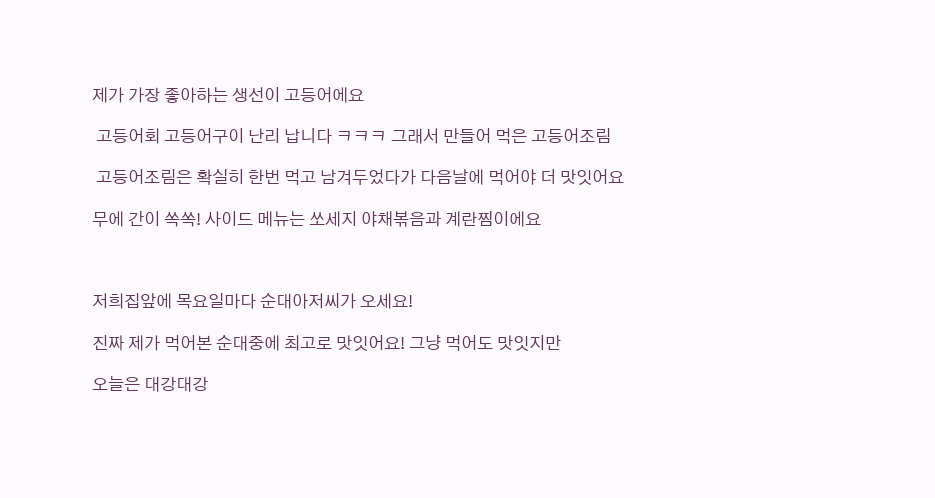제가 가장 좋아하는 생선이 고등어에요

 고등어회 고등어구이 난리 납니다 ㅋㅋㅋ 그래서 만들어 먹은 고등어조림

 고등어조림은 확실히 한번 먹고 남겨두었다가 다음날에 먹어야 더 맛잇어요

무에 간이 쏙쏙! 사이드 메뉴는 쏘세지 야채볶음과 계란찜이에요



저희집앞에 목요일마다 순대아저씨가 오세요!

진짜 제가 먹어본 순대중에 최고로 맛잇어요! 그냥 먹어도 맛잇지만

오늘은 대강대강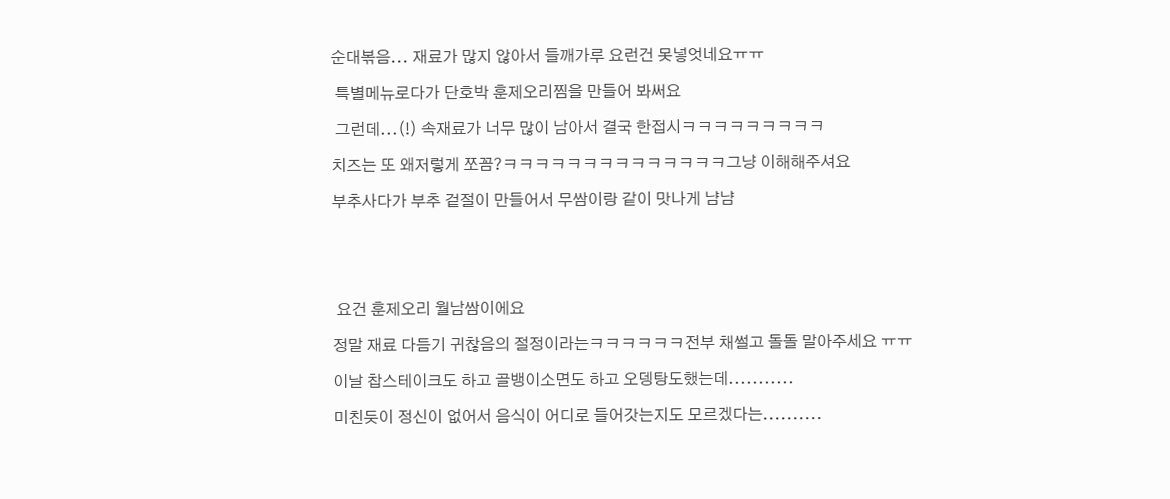순대볶음... 재료가 많지 않아서 들깨가루 요런건 못넣엇네요ㅠㅠ

 특별메뉴로다가 단호박 훈제오리찜을 만들어 봐써요

 그런데...(!) 속재료가 너무 많이 남아서 결국 한접시ㅋㅋㅋㅋㅋㅋㅋㅋㅋ

치즈는 또 왜저렇게 쪼꼼?ㅋㅋㅋㅋㅋㅋㅋㅋㅋㅋㅋㅋㅋㅋ그냥 이해해주셔요

부추사다가 부추 겉절이 만들어서 무쌈이랑 같이 맛나게 냠냠





 요건 훈제오리 월남쌈이에요

정말 재료 다듬기 귀찮음의 절정이라는ㅋㅋㅋㅋㅋㅋ전부 채썰고 돌돌 말아주세요 ㅠㅠ

이날 찹스테이크도 하고 골뱅이소면도 하고 오뎅탕도했는데...........

미친듯이 정신이 없어서 음식이 어디로 들어갓는지도 모르겠다는..........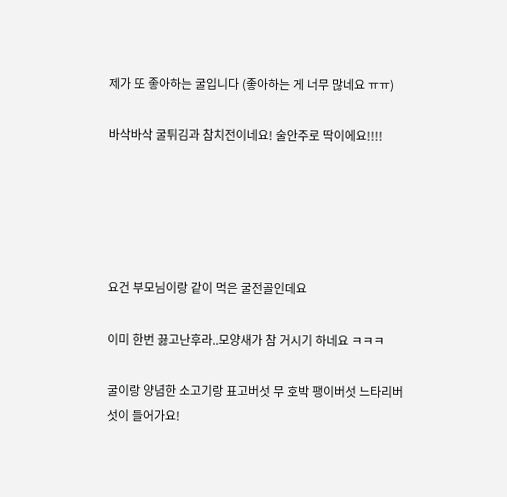제가 또 좋아하는 굴입니다 (좋아하는 게 너무 많네요 ㅠㅠ)

바삭바삭 굴튀김과 참치전이네요! 술안주로 딱이에요!!!!





요건 부모님이랑 같이 먹은 굴전골인데요

이미 한번 끓고난후라..모양새가 참 거시기 하네요 ㅋㅋㅋ

굴이랑 양념한 소고기랑 표고버섯 무 호박 팽이버섯 느타리버섯이 들어가요!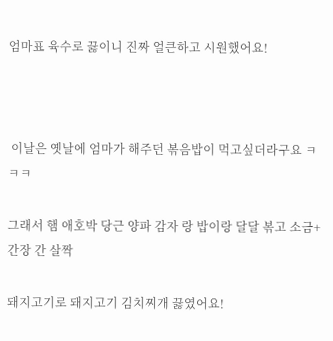엄마표 육수로 끓이니 진짜 얼큰하고 시원했어요!



 이날은 옛날에 엄마가 해주던 볶음밥이 먹고싶더라구요 ㅋㅋㅋ

그래서 햄 애호박 당근 양파 감자 랑 밥이랑 달달 볶고 소금+간장 간 살짝

돼지고기로 돼지고기 김치찌개 끓였어요!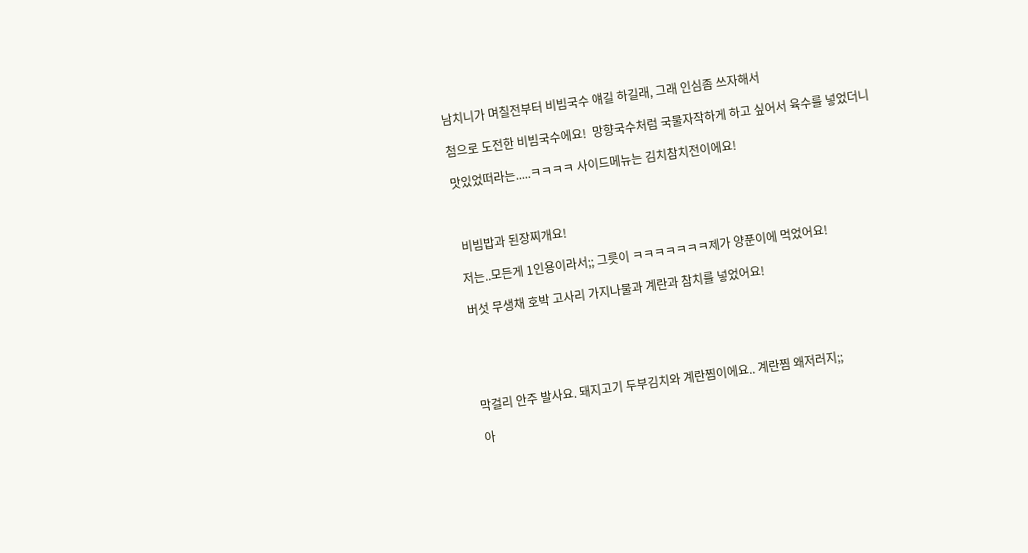남치니가 며칠전부터 비빔국수 얘길 하길래, 그래 인심좀 쓰자해서

첨으로 도전한 비빔국수에요!  망향국수처럼 국물자작하게 하고 싶어서 육수를 넣었더니

맛있었떠라는.....ㅋㅋㅋㅋ 사이드메뉴는 김치참치전이에요!



 비빔밥과 된장찌개요!

저는..모든게 1인용이라서;; 그릇이 ㅋㅋㅋㅋㅋㅋㅋ제가 양푼이에 먹었어요!

버섯 무생채 호박 고사리 가지나물과 계란과 참치를 넣었어요!





막걸리 안주 발사요. 돼지고기 두부김치와 계란찜이에요.. 계란찜 왜저러지;;

아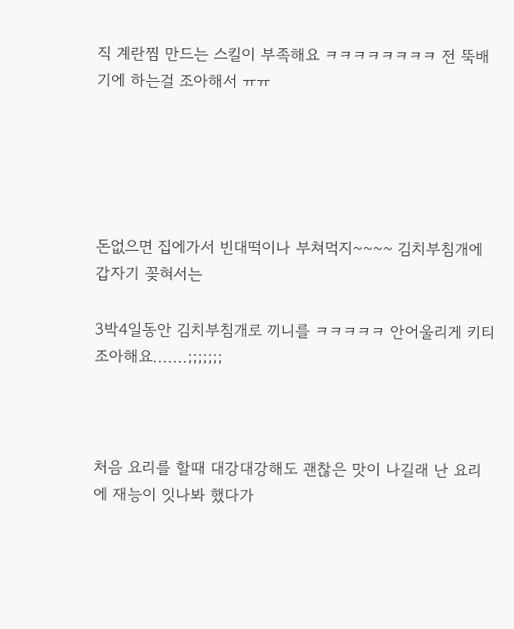직 계란찜 만드는 스킬이 부족해요 ㅋㅋㅋㅋㅋㅋㅋㅋ 전 뚝배기에 하는걸 조아해서 ㅠㅠ





돈없으면 집에가서 빈대떡이나 부쳐먹지~~~~ 김치부침개에 갑자기 꽂혀서는

3박4일동안 김치부침개로 끼니를 ㅋㅋㅋㅋㅋ 안어울리게 키티 조아해요.......;;;;;;;



처음 요리를 할때 대강대강해도 괜찮은 맛이 나길래 난 요리에 재능이 잇나봐 했다가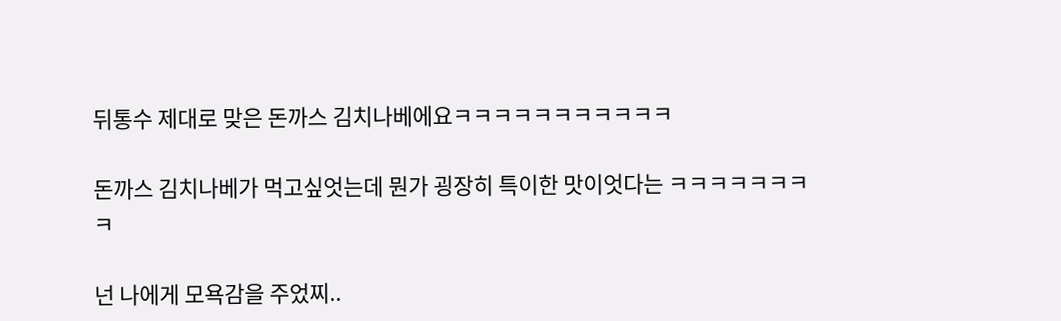뒤통수 제대로 맞은 돈까스 김치나베에요ㅋㅋㅋㅋㅋㅋㅋㅋㅋㅋㅋ

돈까스 김치나베가 먹고싶엇는데 뭔가 굉장히 특이한 맛이엇다는 ㅋㅋㅋㅋㅋㅋㅋㅋ

넌 나에게 모욕감을 주었찌..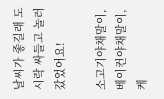날씨가 좋길래 도시락 싸들고 놀러 갔었어요!

소고기야채말이, 베이컨야채말이, 케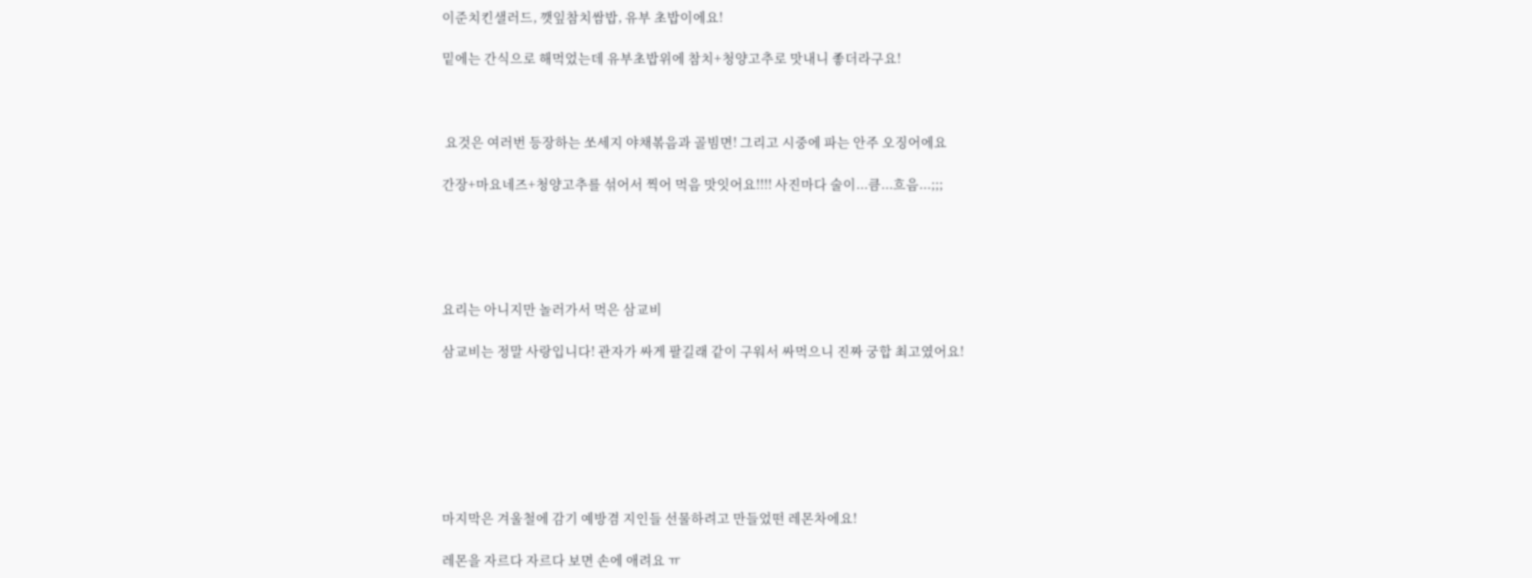이준치킨샐러드, 깻잎참치쌈밥, 유부 초밥이에요!

밑에는 간식으로 해먹었는데 유부초밥위에 참치+청양고추로 맛내니 좋더라구요!



 요것은 여러번 등장하는 쏘세지 야채볶음과 골빔면! 그리고 시중에 파는 안주 오징어에요

간장+마요네즈+청양고추를 섞어서 찍어 먹음 맛잇어요!!!! 사진마다 술이...큼...흐음...;;;





요리는 아니지만 놀러가서 먹은 삼교비

삼교비는 정말 사랑입니다! 관자가 싸게 팔길래 같이 구워서 싸먹으니 진짜 궁합 최고였어요!







마지막은 겨울철에 감기 예방겸 지인들 선물하려고 만들었떤 레몬차에요!

레몬을 자르다 자르다 보면 손에 애려요 ㅠ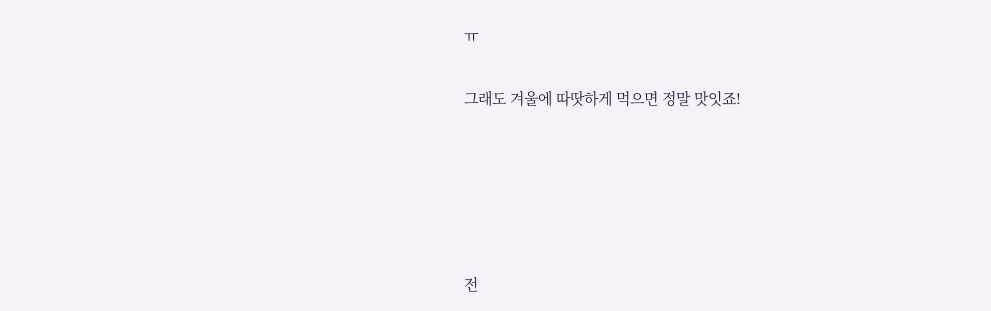ㅠ

그래도 겨울에 따땃하게 먹으면 정말 맛잇죠!





전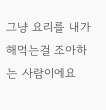그냥 요리를 내가 해먹는걸 조아하는 사람이에요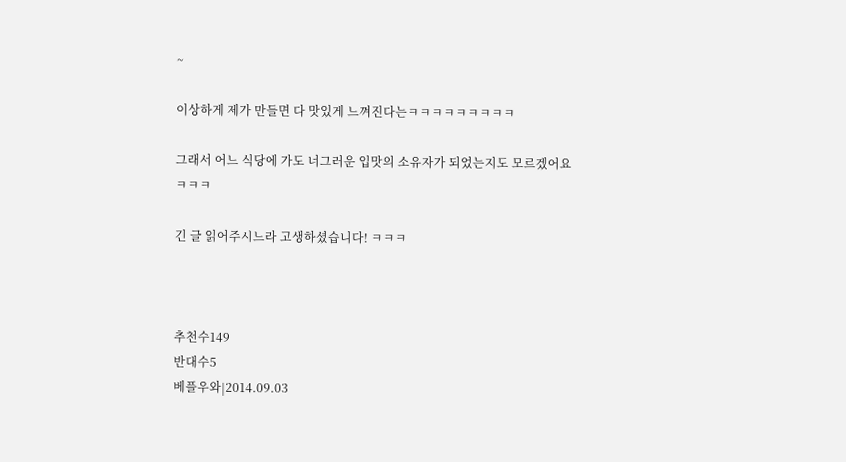~

이상하게 제가 만들면 다 맛있게 느껴진다는ㅋㅋㅋㅋㅋㅋㅋㅋㅋ

그래서 어느 식당에 가도 너그러운 입맛의 소유자가 되었는지도 모르겠어요 ㅋㅋㅋ

긴 글 읽어주시느라 고생하셨습니다! ㅋㅋㅋ



추천수149
반대수5
베플우와|2014.09.03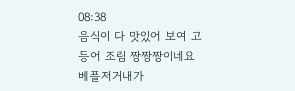08:38
음식이 다 맛있어 보여 고등어 조림 짱짱짱이네요
베플저거내가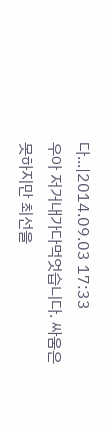다...|2014.09.03 17:33
우아 저거내가다먹엇습니다. 싸움은못하지만 최선을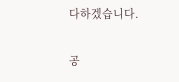다하겠습니다.

공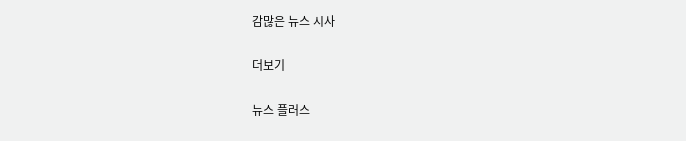감많은 뉴스 시사

더보기

뉴스 플러스